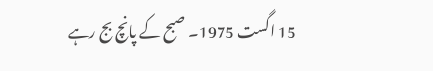15 اگست 1975۔ صبح کے پانچ بج رہے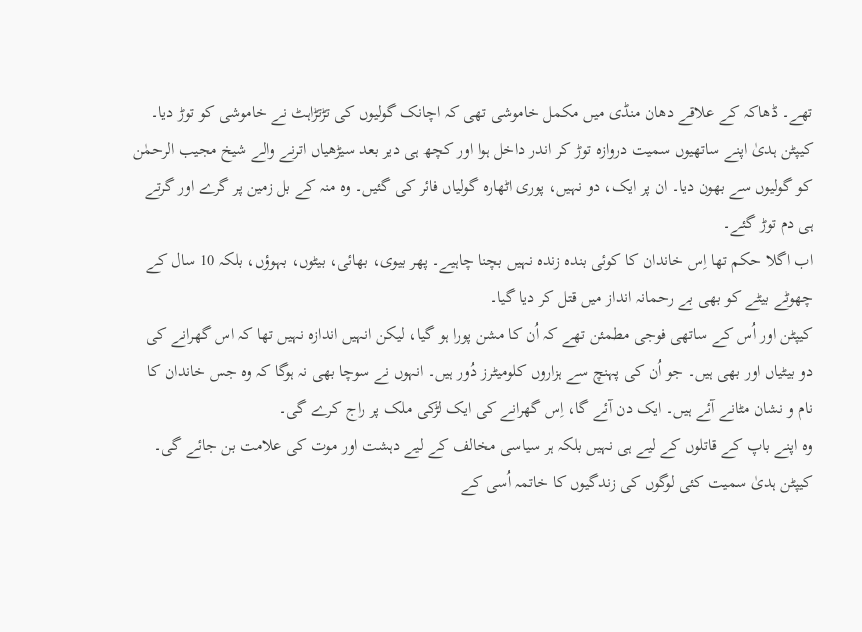تھے۔ ڈھاکہ کے علاقے دھان منڈی میں مکمل خاموشی تھی کہ اچانک گولیوں کی تڑتڑاہٹ نے خاموشی کو توڑ دیا۔
کیپٹن ہدیٰ اپنے ساتھیوں سمیت دروازہ توڑ کر اندر داخل ہوا اور کچھ ہی دیر بعد سیڑھیاں اترنے والے شیخ مجیب الرحمٰن کو گولیوں سے بھون دیا۔ ان پر ایک، دو نہیں، پوری اٹھارہ گولیاں فائر کی گئیں۔ وہ منہ کے بل زمین پر گرے اور گرتے ہی دم توڑ گئے۔
اب اگلا حکم تھا اِس خاندان کا کوئی بندہ زندہ نہیں بچنا چاہیے۔ پھر بیوی، بھائی، بیٹوں، بہوؤں، بلکہ 10 سال کے چھوٹے بیٹے کو بھی بے رحمانہ انداز میں قتل کر دیا گیا۔
کیپٹن اور اُس کے ساتھی فوجی مطمئن تھے کہ اُن کا مشن پورا ہو گیا، لیکن انہیں اندازہ نہیں تھا کہ اس گھرانے کی دو بیٹیاں اور بھی ہیں۔ جو اُن کی پہنچ سے ہزاروں کلومیٹرز دُور ہیں۔ انہوں نے سوچا بھی نہ ہوگا کہ وہ جس خاندان کا نام و نشان مٹانے آئے ہیں۔ ایک دن آئے گا، اِس گھرانے کی ایک لڑکی ملک پر راج کرے گی۔
وہ اپنے باپ کے قاتلوں کے لیے ہی نہیں بلکہ ہر سیاسی مخالف کے لیے دہشت اور موت کی علامت بن جائے گی۔ کیپٹن ہدیٰ سمیت کئی لوگوں کی زندگیوں کا خاتمہ اُسی کے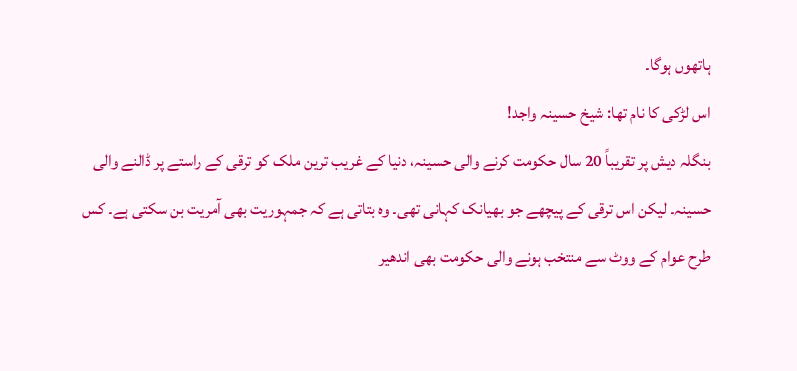ہاتھوں ہوگا۔
اس لڑکی کا نام تھا: شیخ حسینہ واجد!
بنگلہ دیش پر تقریباً 20 سال حکومت کرنے والی حسینہ، دنیا کے غریب ترین ملک کو ترقی کے راستے پر ڈالنے والی حسینہ۔ لیکن اس ترقی کے پیچھے جو بھیانک کہانی تھی۔ وہ بتاتی ہے کہ جمہوریت بھی آمریت بن سکتی ہے۔ کس طرح عوام کے ووٹ سے منتخب ہونے والی حکومت بھی اندھیر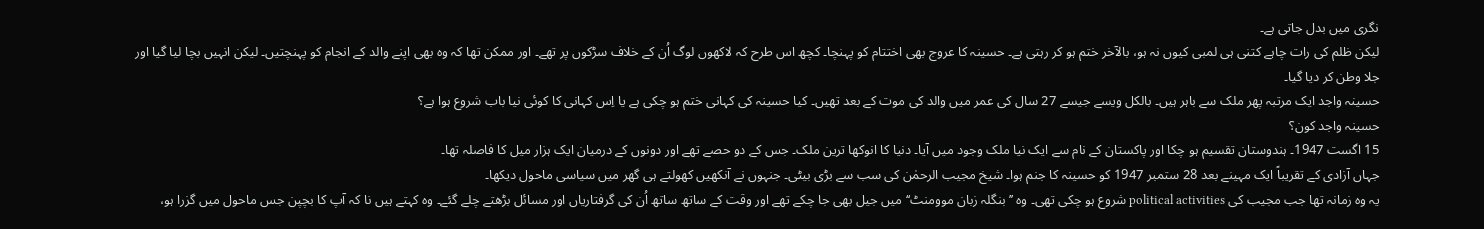نگری میں بدل جاتی ہے۔
لیکن ظلم کی رات چاہے کتنی ہی لمبی کیوں نہ ہو، بالآخر ختم ہو کر رہتی ہے۔ حسینہ کا عروج بھی اختتام کو پہنچا۔ کچھ اس طرح کہ لاکھوں لوگ اُن کے خلاف سڑکوں پر تھے۔ اور ممکن تھا کہ وہ بھی اپنے والد کے انجام کو پہنچتیں۔ لیکن انہیں بچا لیا گیا اور جلا وطن کر دیا گیا۔
حسینہ واجد ایک مرتبہ پھر ملک سے باہر ہیں۔ بالکل ویسے جیسے 27 سال کی عمر میں والد کی موت کے بعد تھیں۔ کیا حسینہ کی کہانی ختم ہو چکی ہے یا اِس کہانی کا کوئی نیا باب شروع ہوا ہے؟
حسینہ واجد کون؟
15 اگست 1947۔ ہندوستان تقسیم ہو چکا اور پاکستان کے نام سے ایک نیا ملک وجود میں آیا۔ دنیا کا انوکھا ترین ملک۔ جس کے دو حصے تھے اور دونوں کے درمیان ایک ہزار میل کا فاصلہ تھا۔
جہاں آزادی کے تقریباً ایک مہینے بعد 28 ستمبر 1947 کو حسینہ کا جنم ہوا۔ شیخ مجیب الرحمٰن کی سب سے بڑی بیٹی۔ جنہوں نے آنکھیں کھولتے ہی گھر میں سیاسی ماحول دیکھا۔
یہ وہ زمانہ تھا جب مجیب کی political activities شروع ہو چکی تھی۔ وہ ’’بنگلہ زبان موومنٹ‘‘ میں جیل بھی جا چکے تھے اور وقت کے ساتھ ساتھ اُن کی گرفتاریاں اور مسائل بڑھتے چلے گئے۔ وہ کہتے ہیں نا کہ آپ کا بچپن جس ماحول میں گزرا ہو،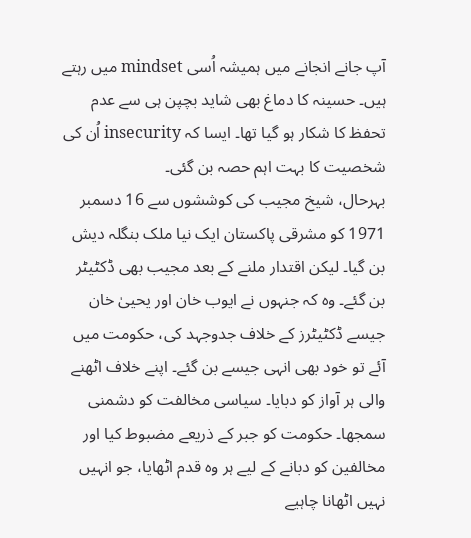آپ جانے انجانے میں ہمیشہ اُسی mindset میں رہتے ہیں۔ حسینہ کا دماغ بھی شاید بچپن ہی سے عدم تحفظ کا شکار ہو گیا تھا۔ ایسا کہ insecurity اُن کی شخصیت کا بہت اہم حصہ بن گئی۔
بہرحال، شیخ مجیب کی کوششوں سے 16 دسمبر 1971 کو مشرقی پاکستان ایک نیا ملک بنگلہ دیش بن گیا۔ لیکن اقتدار ملنے کے بعد مجیب بھی ڈکٹیٹر بن گئے۔ وہ کہ جنہوں نے ایوب خان اور یحییٰ خان جیسے ڈکٹیٹرز کے خلاف جدوجہد کی، حکومت میں آئے تو خود بھی انہی جیسے بن گئے۔ اپنے خلاف اٹھنے والی ہر آواز کو دبایا۔ سیاسی مخالفت کو دشمنی سمجھا۔ حکومت کو جبر کے ذریعے مضبوط کیا اور مخالفین کو دبانے کے لیے ہر وہ قدم اٹھایا، جو انہیں نہیں اٹھانا چاہیے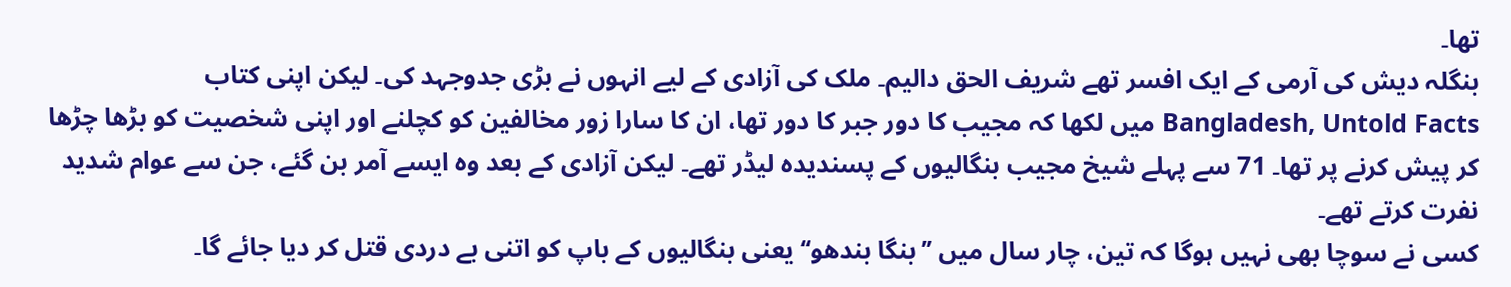تھا۔
بنگلہ دیش کی آرمی کے ایک افسر تھے شریف الحق دالیم۔ ملک کی آزادی کے لیے انہوں نے بڑی جدوجہد کی۔ لیکن اپنی کتاب Bangladesh, Untold Facts میں لکھا کہ مجیب کا دور جبر کا دور تھا، ان کا سارا زور مخالفین کو کچلنے اور اپنی شخصیت کو بڑھا چڑھا کر پیش کرنے پر تھا۔ 71 سے پہلے شیخ مجیب بنگالیوں کے پسندیدہ لیڈر تھے۔ لیکن آزادی کے بعد وہ ایسے آمر بن گئے، جن سے عوام شدید نفرت کرتے تھے۔
کسی نے سوچا بھی نہیں ہوگا کہ تین، چار سال میں ’’بنگا بندھو‘‘ یعنی بنگالیوں کے باپ کو اتنی بے دردی قتل کر دیا جائے گا۔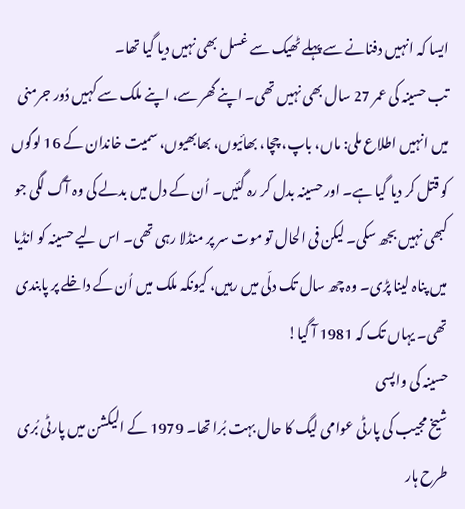ایسا کہ انہیں دفنانے سے پہلے ٹھیک سے غسل بھی نہیں دیا گیا تھا۔
تب حسینہ کی عمر 27 سال بھی نہیں تھی۔ اپنے گھر سے، اپنے ملک سے کہیں دُور جرمنی میں انہیں اطلاع ملی: ماں، باپ، چچا، بھائیوں، بھابھیوں، سمیت خاندان کے 16 لوگوں کو قتل کر دیا گیا ہے۔ اور حسینہ بدل کر رہ گئیں۔ اُن کے دل میں بدلے کی وہ آگ لگی جو کبھی نہیں بجھ سکی۔ لیکن فی الحال تو موت سر پر منڈلا رہی تھی۔ اس لیے حسینہ کو انڈیا میں پناہ لینا پڑی۔ وہ چھ سال تک دلّی میں رہیں، کیونکہ ملک میں اُن کے داخلے پر پابندی تھی۔ یہاں تک کہ 1981 آ گیا!
حسینہ کی واپسی
شیخ مجیب کی پارٹی عوامی لیگ کا حال بہت بُرا تھا۔ 1979 کے الیکشن میں پارٹی بُری طرح ہار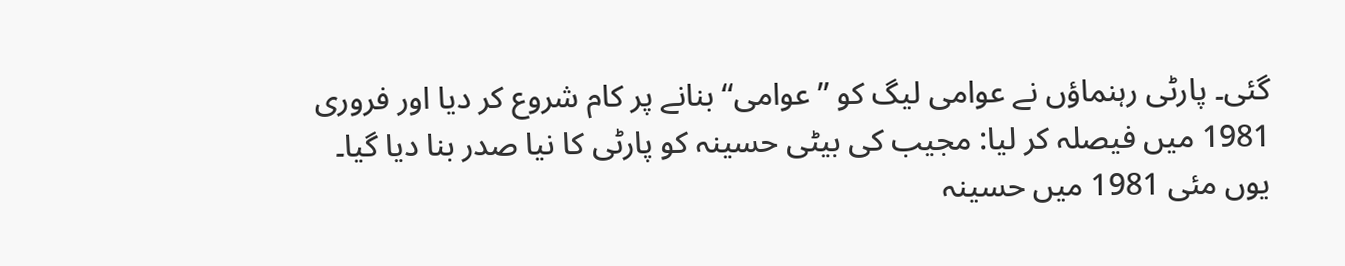گئی۔ پارٹی رہنماؤں نے عوامی لیگ کو ’’عوامی‘‘ بنانے پر کام شروع کر دیا اور فروری 1981 میں فیصلہ کر لیا: مجیب کی بیٹی حسینہ کو پارٹی کا نیا صدر بنا دیا گیا۔
یوں مئی 1981 میں حسینہ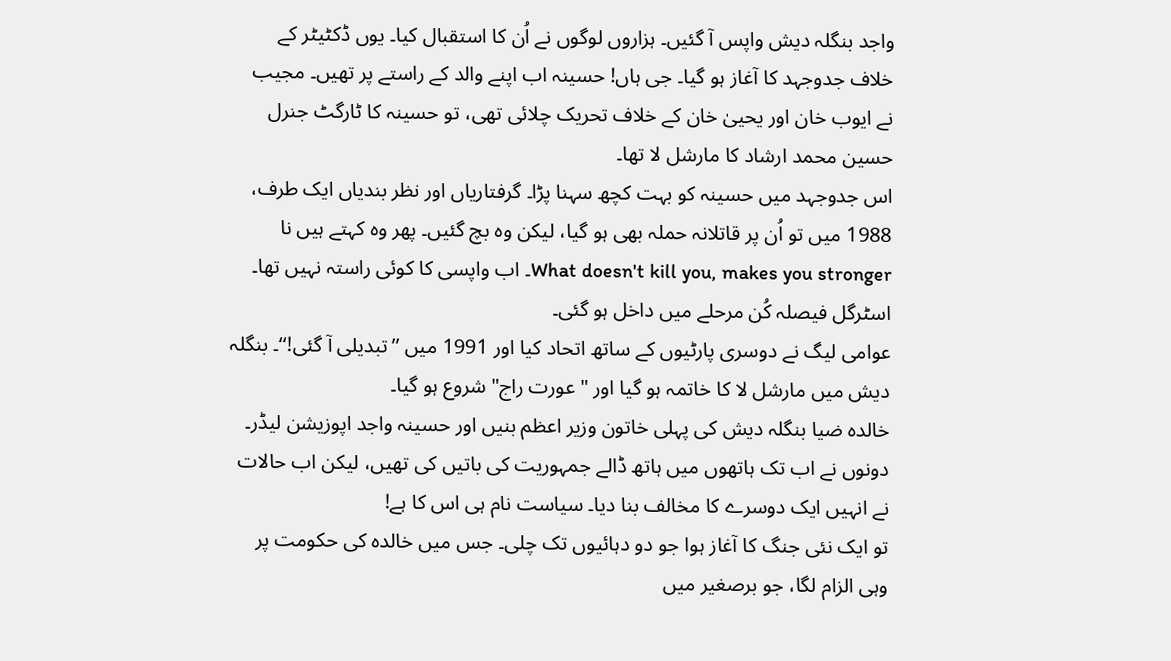واجد بنگلہ دیش واپس آ گئیں۔ ہزاروں لوگوں نے اُن کا استقبال کیا۔ یوں ڈکٹیٹر کے خلاف جدوجہد کا آغاز ہو گیا۔ جی ہاں! حسینہ اب اپنے والد کے راستے پر تھیں۔ مجیب نے ایوب خان اور یحییٰ خان کے خلاف تحریک چلائی تھی، تو حسینہ کا ٹارگٹ جنرل حسین محمد ارشاد کا مارشل لا تھا۔
اس جدوجہد میں حسینہ کو بہت کچھ سہنا پڑا۔ گرفتاریاں اور نظر بندیاں ایک طرف، 1988 میں تو اُن پر قاتلانہ حملہ بھی ہو گیا، لیکن وہ بچ گئیں۔ پھر وہ کہتے ہیں نا What doesn't kill you, makes you stronger۔ اب واپسی کا کوئی راستہ نہیں تھا۔ اسٹرگل فیصلہ کُن مرحلے میں داخل ہو گئی۔
عوامی لیگ نے دوسری پارٹیوں کے ساتھ اتحاد کیا اور 1991 میں ’’تبدیلی آ گئی!‘‘۔ بنگلہ دیش میں مارشل لا کا خاتمہ ہو گیا اور "عورت راج" شروع ہو گیا۔
خالدہ ضیا بنگلہ دیش کی پہلی خاتون وزیر اعظم بنیں اور حسینہ واجد اپوزیشن لیڈر۔ دونوں نے اب تک ہاتھوں میں ہاتھ ڈالے جمہوریت کی باتیں کی تھیں، لیکن اب حالات نے انہیں ایک دوسرے کا مخالف بنا دیا۔ سیاست نام ہی اس کا ہے!
تو ایک نئی جنگ کا آغاز ہوا جو دو دہائیوں تک چلی۔ جس میں خالدہ کی حکومت پر وہی الزام لگا، جو برصغیر میں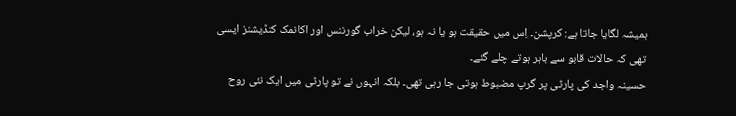ہمیشہ لگایا جاتا ہے: کرپشن۔ اِس میں حقیقت ہو یا نہ ہو، لیکن خراب گورننس اور اکانمک کنڈیشنز ایسی تھی کہ حالات قابو سے باہر ہوتے چلے گئے۔
حسینہ واجد کی پارٹی پر گرپ مضبوط ہوتی جا رہی تھی۔ بلکہ انہوں نے تو پارٹی میں ایک نئی روح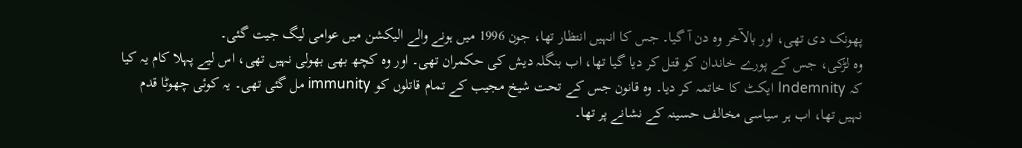پھونک دی تھی، اور بالآخر وہ دن آ گیا۔ جس کا انہیں انتظار تھا، جون 1996 میں ہونے والے الیکشن میں عوامی لیگ جیت گئی۔
وہ لڑکی، جس کے پورے خاندان کو قتل کر دیا گیا تھا، اب بنگلہ دیش کی حکمران تھی۔ اور وہ کچھ بھی بھولی نہیں تھی، اس لیے پہلا کام یہ کیا کہ Indemnity ایکٹ کا خاتمہ کر دیا۔ وہ قانون جس کے تحت شیخ مجیب کے تمام قاتلوں کو immunity مل گئی تھی۔ یہ کوئی چھوٹا قدم نہیں تھا، اب ہر سیاسی مخالف حسینہ کے نشانے پر تھا۔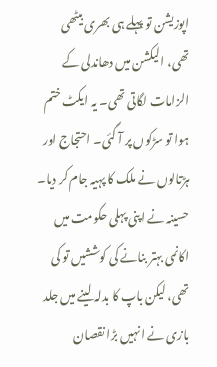اپوزیشن تو پہلے ہی بھری بیٹھی تھی، الیکشن میں دھاندلی کے الزامات لگاتی تھی۔ یہ ایکٹ ختم ہوا تو سڑکوں پر آ گئی۔ احتجاج اور ہڑتالوں نے ملک کا پہیہ جام کر دیا۔
حسینہ نے اپنی پہلی حکومت میں اکانمی بہتر بنانے کی کوششیں تو کی تھی، لیکن باپ کا بدلہ لینے میں جلد بازی نے انہیں بڑا نقصان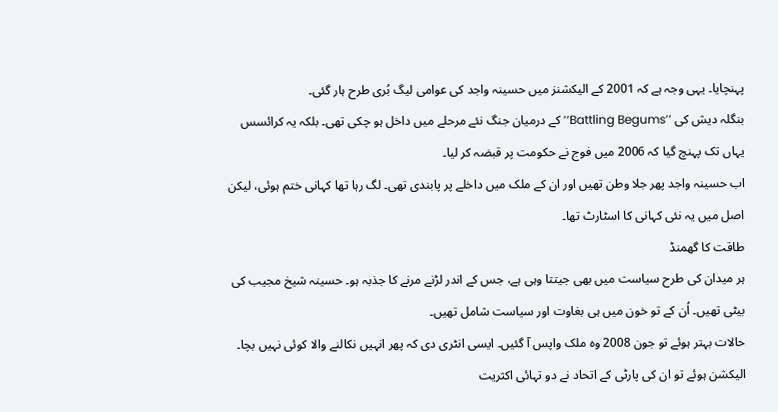پہنچایا۔ یہی وجہ ہے کہ 2001 کے الیکشنز میں حسینہ واجد کی عوامی لیگ بُری طرح ہار گئی۔
بنگلہ دیش کی ’’Battling Begums‘‘ کے درمیان جنگ نئے مرحلے میں داخل ہو چکی تھی۔ بلکہ یہ کرائسس یہاں تک پہنچ گیا کہ 2006 میں فوج نے حکومت پر قبضہ کر لیا۔
اب حسینہ واجد پھر جلا وطن تھیں اور ان کے ملک میں داخلے پر پابندی تھی۔ لگ رہا تھا کہانی ختم ہوئی، لیکن اصل میں یہ نئی کہانی کا اسٹارٹ تھا۔
طاقت کا گھمنڈ
ہر میدان کی طرح سیاست میں بھی جیتتا وہی ہے، جس کے اندر لڑنے مرنے کا جذبہ ہو۔ حسینہ شیخ مجیب کی بیٹی تھیں۔ اُن کے تو خون میں ہی بغاوت اور سیاست شامل تھیں۔
حالات بہتر ہوئے تو جون 2008 وہ ملک واپس آ گئیں۔ ایسی انٹری دی کہ پھر انہیں نکالنے والا کوئی نہیں بچا۔ الیکشن ہوئے تو ان کی پارٹی کے اتحاد نے دو تہائی اکثریت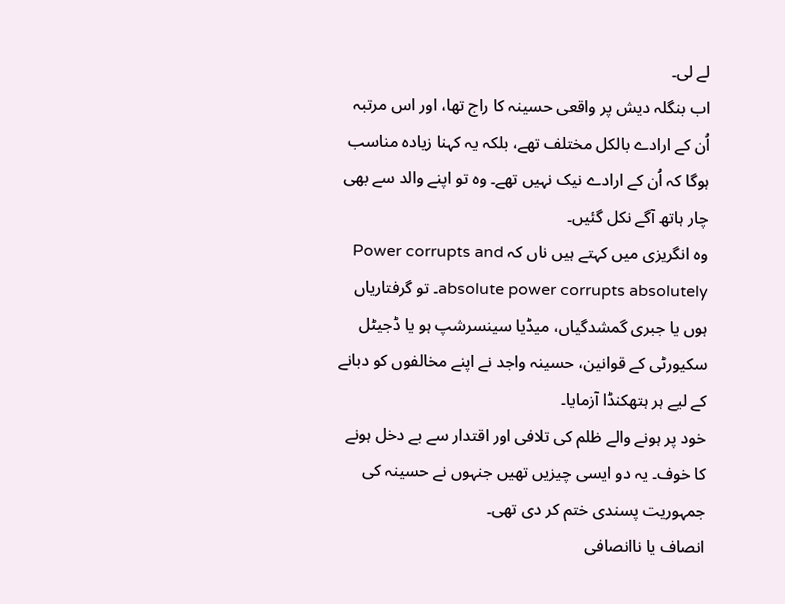لے لی۔
اب بنگلہ دیش پر واقعی حسینہ کا راج تھا، اور اس مرتبہ اُن کے ارادے بالکل مختلف تھے، بلکہ یہ کہنا زیادہ مناسب ہوگا کہ اُن کے ارادے نیک نہیں تھے۔ وہ تو اپنے والد سے بھی چار ہاتھ آگے نکل گئیں۔
وہ انگریزی میں کہتے ہیں ناں کہ Power corrupts and absolute power corrupts absolutely۔ تو گرفتاریاں ہوں یا جبری گمشدگیاں، میڈیا سینسرشپ ہو یا ڈجیٹل سکیورٹی کے قوانین، حسینہ واجد نے اپنے مخالفوں کو دبانے کے لیے ہر ہتھکنڈا آزمایا۔
خود پر ہونے والے ظلم کی تلافی اور اقتدار سے بے دخل ہونے کا خوف۔ یہ دو ایسی چیزیں تھیں جنہوں نے حسینہ کی جمہوریت پسندی ختم کر دی تھی۔
انصاف یا ناانصافی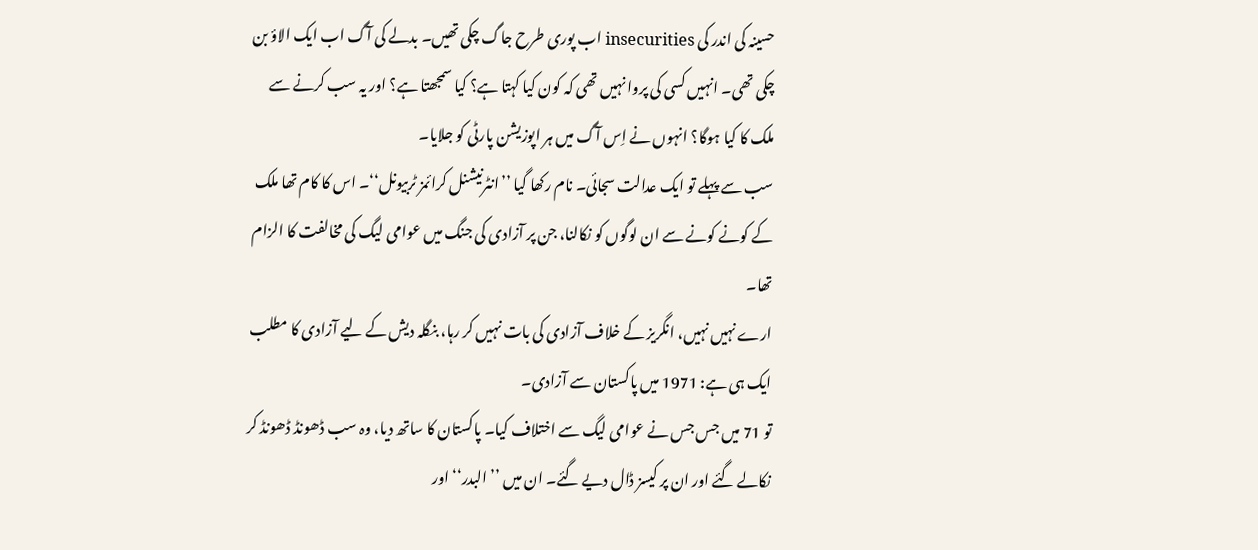حسینہ کی اندر کی insecurities اب پوری طرح جاگ چکی تھیں۔ بدلے کی آگ اب ایک الاؤ بن چکی تھی۔ انہیں کسی کی پروا نہیں تھی کہ کون کیا کہتا ہے؟ کیا سمجھتا ہے؟ اور یہ سب کرنے سے ملک کا کیا ہوگا؟ انہوں نے اِس آگ میں ہر اپوزیشن پارٹی کو جلایا۔
سب سے پہلے تو ایک عدالت سجائی۔ نام رکھا گیا ’’انٹرنیشنل کرائمز ٹربیونل‘‘۔ اس کا کام تھا ملک کے کونے کونے سے ان لوگوں کو نکالنا، جن پر آزادی کی جنگ میں عوامی لیگ کی مخالفت کا الزام تھا۔
ارے نہیں نہیں، انگریز کے خلاف آزادی کی بات نہیں کر رہا، بنگلہ دیش کے لیے آزادی کا مطلب ایک ہی ہے: 1971 میں پاکستان سے آزادی۔
تو 71 میں جس جس نے عوامی لیگ سے اختلاف کیا۔ پاکستان کا ساتھ دیا، وہ سب ڈھونڈ ڈھونڈ کر نکالے گئے اور ان پر کیسز ڈال دیے گئے۔ ان میں ’’البدر‘‘ اور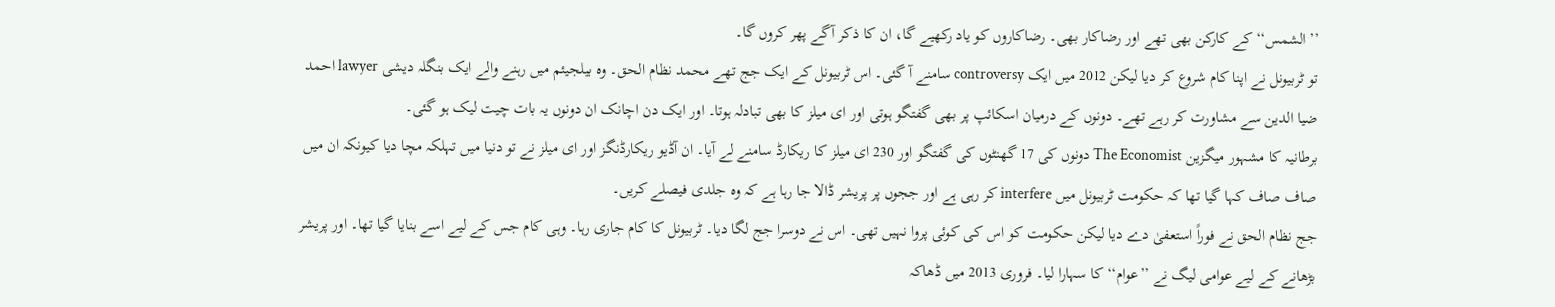’’الشمس‘‘ کے کارکن بھی تھے اور رضاکار بھی۔ رضاکاروں کو یاد رکھیے گا، ان کا ذکر آگے پھر کروں گا۔
تو ٹربیونل نے اپنا کام شروع کر دیا لیکن 2012 میں ایک controversy سامنے آ گئی۔ اس ٹربیونل کے ایک جج تھے محمد نظام الحق۔ وہ بیلجیئم میں رہنے والے ایک بنگلہ دیشی lawyer احمد ضیا الدین سے مشاورت کر رہے تھے۔ دونوں کے درمیان اسکائپ پر بھی گفتگو ہوتی اور ای میلز کا بھی تبادلہ ہوتا۔ اور ایک دن اچانک ان دونوں یہ بات چیت لیک ہو گئی۔
برطانیہ کا مشہور میگزین The Economist دونوں کی 17 گھنٹوں کی گفتگو اور 230 ای میلز کا ریکارڈ سامنے لے آیا۔ ان آڈیو ریکارڈنگز اور ای میلز نے تو دنیا میں تہلکہ مچا دیا کیونکہ ان میں صاف صاف کہا گیا تھا کہ حکومت ٹربیونل میں interfere کر رہی ہے اور ججوں پر پریشر ڈالا جا رہا ہے کہ وہ جلدی فیصلے کریں۔
جج نظام الحق نے فوراً استعفیٰ دے دیا لیکن حکومت کو اس کی کوئی پروا نہیں تھی۔ اس نے دوسرا جج لگا دیا۔ ٹربیونل کا کام جاری رہا۔ وہی کام جس کے لیے اسے بنایا گیا تھا۔ اور پریشر بڑھانے کے لیے عوامی لیگ نے ’’عوام‘‘ کا سہارا لیا۔ فروری 2013 میں ڈھاکہ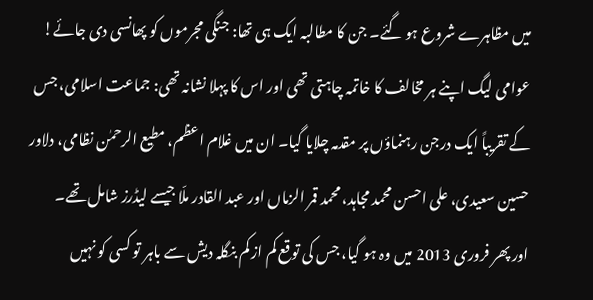میں مظاہرے شروع ہو گئے۔ جن کا مطالبہ ایک ہی تھا: جنگی مجرموں کو پھانسی دی جائے!
عوامی لیگ اپنے ہر مخالف کا خاتمہ چاہتی تھی اور اس کا پہلا نشانہ تھی: جماعت اسلامی، جس کے تقریباً ایک درجن رہنماؤں پر مقدمہ چلایا گیا۔ ان میں غلام اعظم، مطیع الرحمٰن نظامی، دلاور حسین سعیدی، علی احسن محمد مجاہد، محمد قمر الزماں اور عبد القادر ملّا جیسے لیڈرز شامل تھے۔
اور پھر فروری 2013 میں وہ ہو گیا، جس کی توقع کم از کم بنگلہ دیش سے باہر تو کسی کو نہیں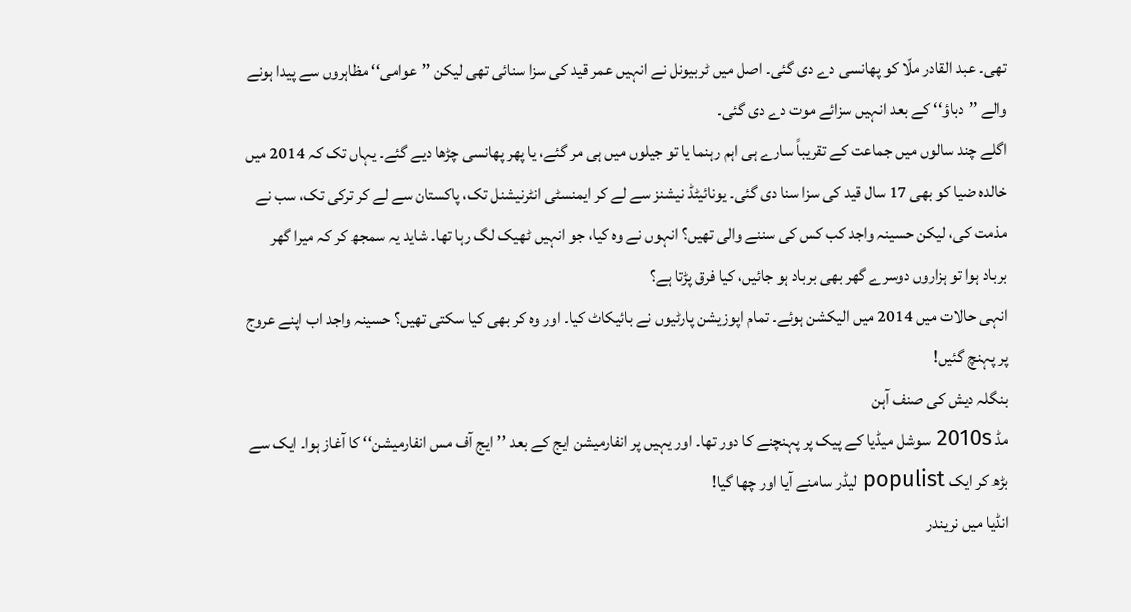تھی۔ عبد القادر ملّا کو پھانسی دے دی گئی۔ اصل میں ٹربیونل نے انہیں عمر قید کی سزا سنائی تھی لیکن ’’عوامی‘‘ مظاہروں سے پیدا ہونے والے ’’دباؤ‘‘ کے بعد انہیں سزائے موت دے دی گئی۔
اگلے چند سالوں میں جماعت کے تقریباً سارے ہی اہم رہنما یا تو جیلوں میں ہی مر گئے، یا پھر پھانسی چڑھا دیے گئے۔ یہاں تک کہ 2014 میں خالدہ ضیا کو بھی 17 سال قید کی سزا سنا دی گئی۔ یونائیٹڈ نیشنز سے لے کر ایمنسٹی انٹرنیشنل تک، پاکستان سے لے کر ترکی تک، سب نے مذمت کی، لیکن حسینہ واجد کب کس کی سننے والی تھیں؟ انہوں نے وہ کیا، جو انہیں ٹھیک لگ رہا تھا۔ شاید یہ سمجھ کر کہ میرا گھر برباد ہوا تو ہزاروں دوسرے گھر بھی برباد ہو جائیں، کیا فرق پڑتا ہے؟
انہی حالات میں 2014 میں الیکشن ہوئے۔ تمام اپوزیشن پارٹیوں نے بائیکاٹ کیا۔ اور وہ کر بھی کیا سکتی تھیں؟ حسینہ واجد اب اپنے عروج پر پہنچ گئیں!
بنگلہ دیش کی صنف آہن
مڈ 2010s سوشل میڈیا کے پیک پر پہنچنے کا دور تھا۔ اور یہیں پر انفارمیشن ایج کے بعد ’’ایج آف مس انفارمیشن‘‘ کا آغاز ہوا۔ ایک سے بڑھ کر ایک populist لیڈر سامنے آیا اور چھا گیا!
انڈیا میں نریندر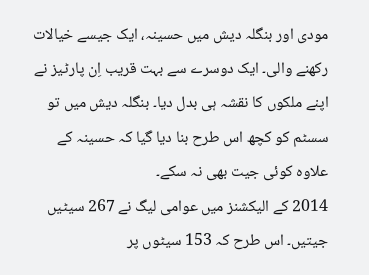مودی اور بنگلہ دیش میں حسینہ، ایک جیسے خیالات رکھنے والی۔ ایک دوسرے سے بہت قریب اِن پارٹیز نے اپنے ملکوں کا نقشہ ہی بدل دیا۔ بنگلہ دیش میں تو سسٹم کو کچھ اس طرح بنا دیا گیا کہ حسینہ کے علاوہ کوئی جیت بھی نہ سکے۔
2014 کے الیکشنز میں عوامی لیگ نے 267 سیٹیں جیتیں۔ اس طرح کہ 153 سیٹوں پر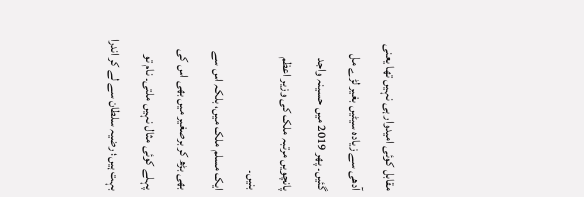مقابل کوئی امیدوار ہی نہیں تھا یعنی آدھی سے زیادہ سیٹیں بغیر لڑے مل گئیں۔ پھر 2019 میں حسینہ واجد پانچویں مرتبہ ملک کی وزیر اعظم بنیں۔
ایک مسلم ملک میں، بلکہ اس سے بھی بڑھ کر برصغیر میں بھی اس کی پہلے کوئی مثال نہیں ملتی۔ نام تو بہت ہیں؛ رضیہ سلطان سے لے کر اندرا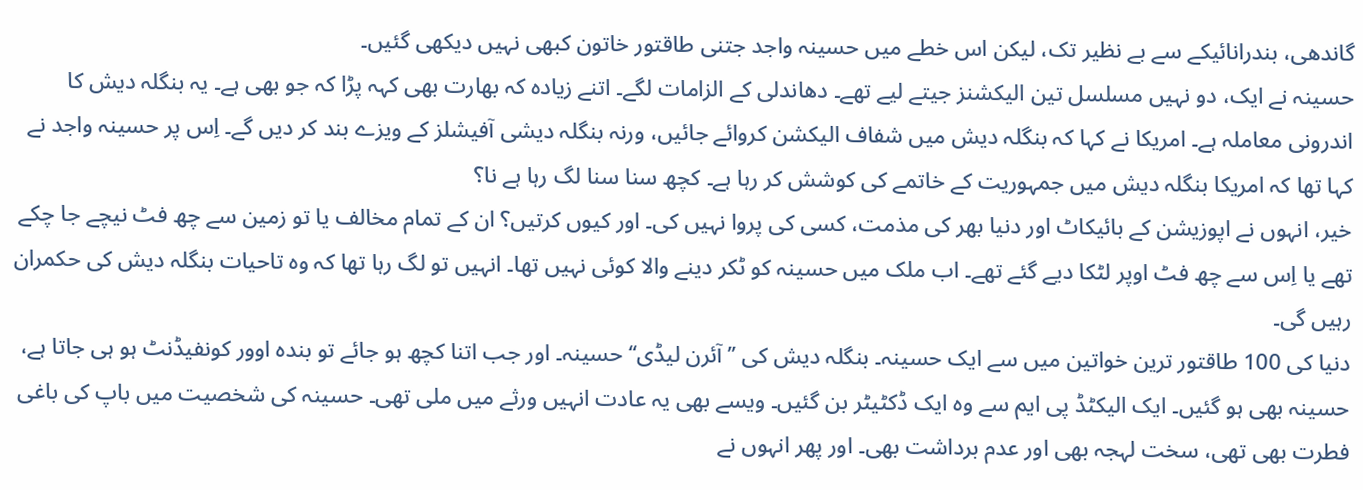گاندھی، بندرانائیکے سے بے نظیر تک، لیکن اس خطے میں حسینہ واجد جتنی طاقتور خاتون کبھی نہیں دیکھی گئیں۔
حسینہ نے ایک، دو نہیں مسلسل تین الیکشنز جیتے لیے تھے۔ دھاندلی کے الزامات لگے۔ اتنے زیادہ کہ بھارت بھی کہہ پڑا کہ جو بھی ہے۔ یہ بنگلہ دیش کا اندرونی معاملہ ہے۔ امریکا نے کہا کہ بنگلہ دیش میں شفاف الیکشن کروائے جائیں، ورنہ بنگلہ دیشی آفیشلز کے ویزے بند کر دیں گے۔ اِس پر حسینہ واجد نے کہا تھا کہ امریکا بنگلہ دیش میں جمہوریت کے خاتمے کی کوشش کر رہا ہے۔ کچھ سنا سنا لگ رہا ہے نا؟
خیر، انہوں نے اپوزیشن کے بائیکاٹ اور دنیا بھر کی مذمت، کسی کی پروا نہیں کی۔ اور کیوں کرتیں؟ ان کے تمام مخالف یا تو زمین سے چھ فٹ نیچے جا چکے تھے یا اِس سے چھ فٹ اوپر لٹکا دیے گئے تھے۔ اب ملک میں حسینہ کو ٹکر دینے والا کوئی نہیں تھا۔ انہیں تو لگ رہا تھا کہ وہ تاحیات بنگلہ دیش کی حکمران رہیں گی۔
دنیا کی 100 طاقتور ترین خواتین میں سے ایک حسینہ۔ بنگلہ دیش کی ’’آئرن لیڈی‘‘ حسینہ۔ اور جب اتنا کچھ ہو جائے تو بندہ اوور کونفیڈنٹ ہو ہی جاتا ہے، حسینہ بھی ہو گئیں۔ ایک الیکٹڈ پی ایم سے وہ ایک ڈکٹیٹر بن گئیں۔ ویسے بھی یہ عادت انہیں ورثے میں ملی تھی۔ حسینہ کی شخصیت میں باپ کی باغی فطرت بھی تھی، سخت لہجہ بھی اور عدم برداشت بھی۔ اور پھر انہوں نے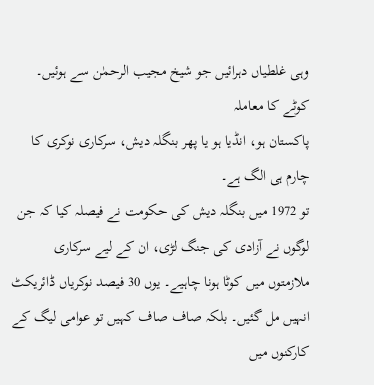وہی غلطیاں دہرائیں جو شیخ مجیب الرحمٰن سے ہوئیں۔
کوٹے کا معاملہ
پاکستان ہو، انڈیا ہو یا پھر بنگلہ دیش، سرکاری نوکری کا چارم ہی الگ ہے۔
تو 1972 میں بنگلہ دیش کی حکومت نے فیصلہ کیا کہ جن لوگوں نے آزادی کی جنگ لڑی، ان کے لیے سرکاری ملازمتوں میں کوٹا ہونا چاہیے۔ یوں 30 فیصد نوکریاں ڈائریکٹ انہیں مل گئیں۔ بلکہ صاف صاف کہیں تو عوامی لیگ کے کارکنوں میں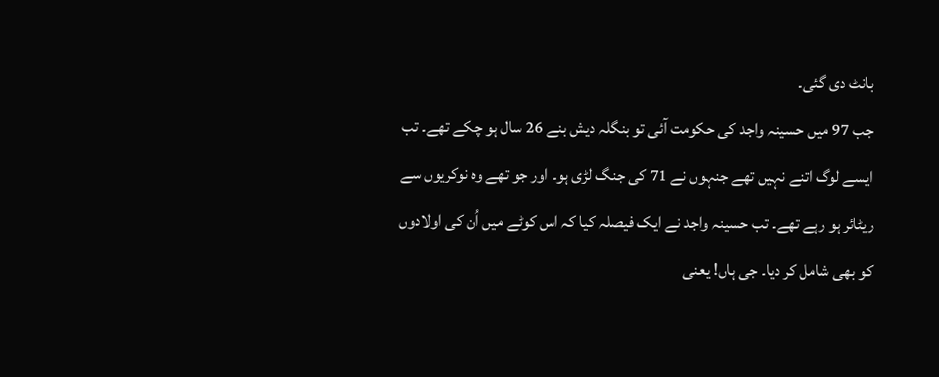بانٹ دی گئی۔
جب 97 میں حسینہ واجد کی حکومت آئی تو بنگلہ دیش بنے 26 سال ہو چکے تھے۔ تب ایسے لوگ اتنے نہیں تھے جنہوں نے 71 کی جنگ لڑی ہو۔ اور جو تھے وہ نوکریوں سے ریٹائر ہو رہے تھے۔ تب حسینہ واجد نے ایک فیصلہ کیا کہ اس کوٹے میں اُن کی اولادوں کو بھی شامل کر دیا۔ جی ہاں! یعنی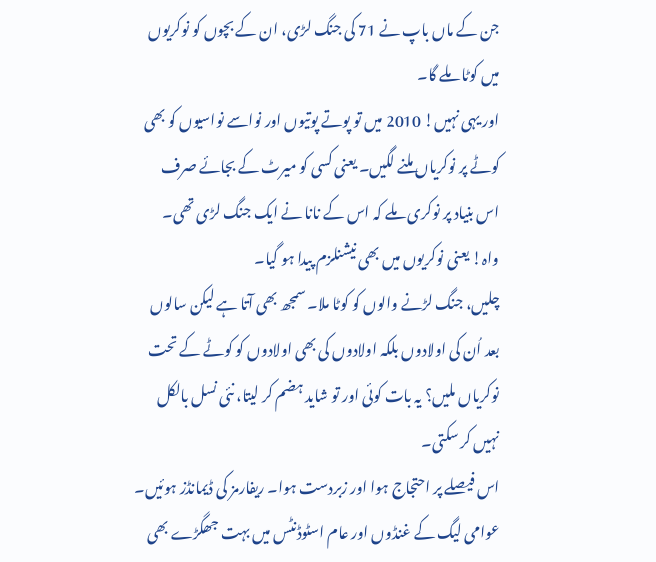جن کے ماں باپ نے 71 کی جنگ لڑی، ان کے بچوں کو نوکریوں میں کوٹا ملے گا۔
اور یہی نہیں! 2010 میں تو پوتے پوتیوں اور نواسے نواسیوں کو بھی کوٹے پر نوکریاں ملنے لگیں۔ یعنی کسی کو میرٹ کے بجائے صرف اس بنیاد پر نوکری ملے کہ اس کے نانا نے ایک جنگ لڑی تھی۔ واہ! یعنی نوکریوں میں بھی نیشنلزم پیدا ہو گیا۔
چلیں، جنگ لڑنے والوں کو کوٹا ملا۔ سمجھ بھی آتا ہے لیکن سالوں بعد اُن کی اولادوں بلکہ اولادوں کی بھی اولادوں کو کوٹے کے تحت نوکریاں ملیں؟ یہ بات کوئی اور تو شاید ہضم کر لیتا، نئی نسل بالکل نہیں کر سکتی۔
اس فیصلے پر احتجاج ہوا اور زبردست ہوا۔ ریفارمز کی ڈیمانڈز ہوئیں۔ عوامی لیگ کے غنڈوں اور عام اسٹوڈنٹس میں بہت جھگڑے بھی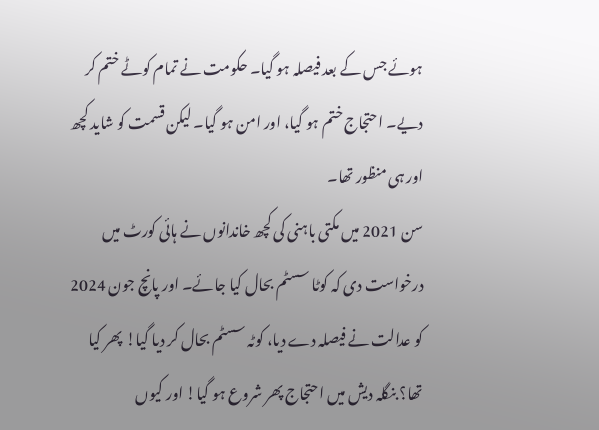ہوئے جس کے بعد فیصلہ ہو گیا۔ حکومت نے تمام کوٹے ختم کر دیے۔ احتجاج ختم ہو گیا، اور امن ہو گیا۔ لیکن قسمت کو شاید کچھ اور ہی منظور تھا۔
سن 2021 میں مکتی باہنی کی کچھ خاندانوں نے ہائی کورٹ میں درخواست دی کہ کوٹا سسٹم بحال کیا جائے۔ اور پانچ جون 2024 کو عدالت نے فیصلہ دے دیا، کوٹہ سسٹم بحال کر دیا گیا! پھر کیا تھا؟ بنگلہ دیش میں احتجاج پھر شروع ہو گیا! اور کیوں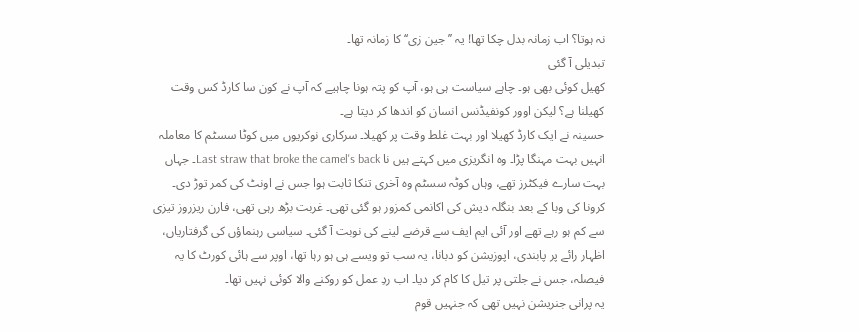نہ ہوتا؟ اب زمانہ بدل چکا تھا! یہ ’’جین زی‘‘ کا زمانہ تھا۔
تبدیلی آ گئی
کھیل کوئی بھی ہو۔ چاہے سیاست ہی ہو، آپ کو پتہ ہونا چاہیے کہ آپ نے کون سا کارڈ کس وقت کھیلنا ہے؟ لیکن اوور کونفیڈنس انسان کو اندھا کر دیتا ہے۔
حسینہ نے ایک کارڈ کھیلا اور بہت غلط وقت پر کھیلا۔ سرکاری نوکریوں میں کوٹا سسٹم کا معاملہ انہیں بہت مہنگا پڑا۔ وہ انگریزی میں کہتے ہیں نا Last straw that broke the camel's back۔ جہاں بہت سارے فیکٹرز تھے، وہاں کوٹہ سسٹم وہ آخری تنکا ثابت ہوا جس نے اونٹ کی کمر توڑ دی۔
کرونا کی وبا کے بعد بنگلہ دیش کی اکانمی کمزور ہو گئی تھی۔ غربت بڑھ رہی تھی، فارن ریزروز تیزی سے کم ہو رہے تھے اور آئی ایم ایف سے قرضے لینے کی نوبت آ گئی۔ سیاسی رہنماؤں کی گرفتاریاں، اظہار رائے پر پابندی، اپوزیشن کو دبانا، یہ سب تو ویسے ہی ہو رہا تھا، اوپر سے ہائی کورٹ کا یہ فیصلہ، جس نے جلتی پر تیل کا کام کر دیا۔ اب ردِ عمل کو روکنے والا کوئی نہیں تھا۔
یہ پرانی جنریشن نہیں تھی کہ جنہیں قوم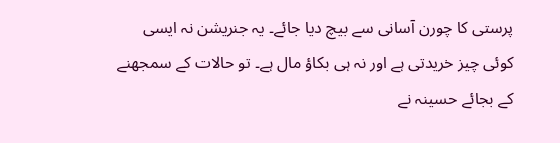پرستی کا چورن آسانی سے بیچ دیا جائے۔ یہ جنریشن نہ ایسی کوئی چیز خریدتی ہے اور نہ ہی بکاؤ مال ہے۔ تو حالات کے سمجھنے کے بجائے حسینہ نے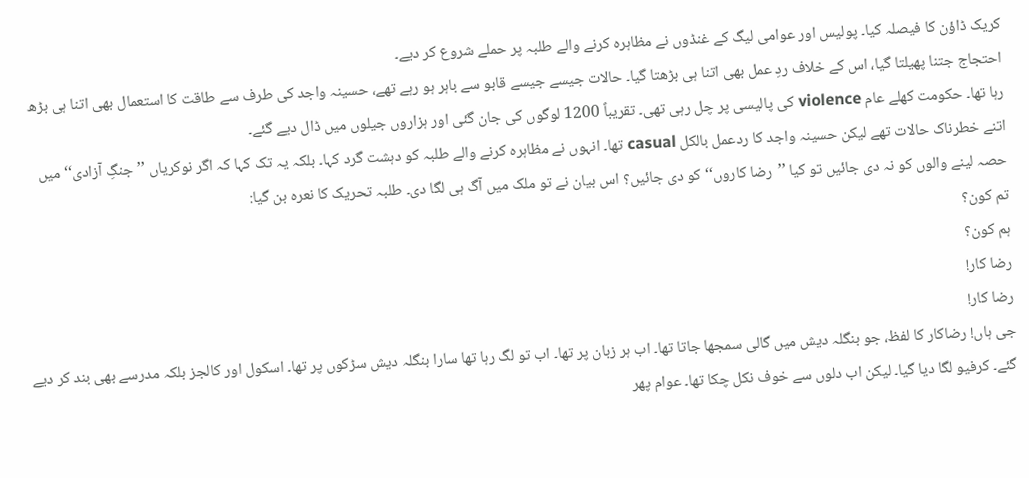کریک ڈاؤن کا فیصلہ کیا۔ پولیس اور عوامی لیگ کے غنڈوں نے مظاہرہ کرنے والے طلبہ پر حملے شروع کر دیے۔
احتجاج جتنا پھیلتا گیا، اس کے خلاف ردِ عمل بھی اتنا ہی بڑھتا گیا۔ حالات جیسے جیسے قابو سے باہر ہو رہے تھے، حسینہ واجد کی طرف سے طاقت کا استعمال بھی اتنا ہی بڑھ رہا تھا۔ حکومت کھلے عام violence کی پالیسی پر چل رہی تھی۔ تقریباً 1200 لوگوں کی جان گئی اور ہزاروں جیلوں میں ڈال دیے گئے۔
اتنے خطرناک حالات تھے لیکن حسینہ واجد کا ردعمل بالکل casual تھا۔ انہوں نے مظاہرہ کرنے والے طلبہ کو دہشت گرد کہا۔ بلکہ یہ تک کہا کہ اگر نوکریاں ’’جنگِ آزادی‘‘ میں حصہ لینے والوں کو نہ دی جائیں تو کیا ’’رضا کاروں‘‘ کو دی جائیں؟ اس بیان نے تو ملک میں آگ ہی لگا دی۔ طلبہ تحریک کا نعرہ بن گیا:
تم کون؟
ہم کون؟
رضا کار!
رضا کار!
جی ہاں! رضاکار کا لفظ، جو بنگلہ دیش میں گالی سمجھا جاتا تھا۔ اب ہر زبان پر تھا۔ اب تو لگ رہا تھا سارا بنگلہ دیش سڑکوں پر تھا۔ اسکول اور کالجز بلکہ مدرسے بھی بند کر دیے گئے۔ کرفیو لگا دیا گیا۔ لیکن اب دلوں سے خوف نکل چکا تھا۔ عوام پھر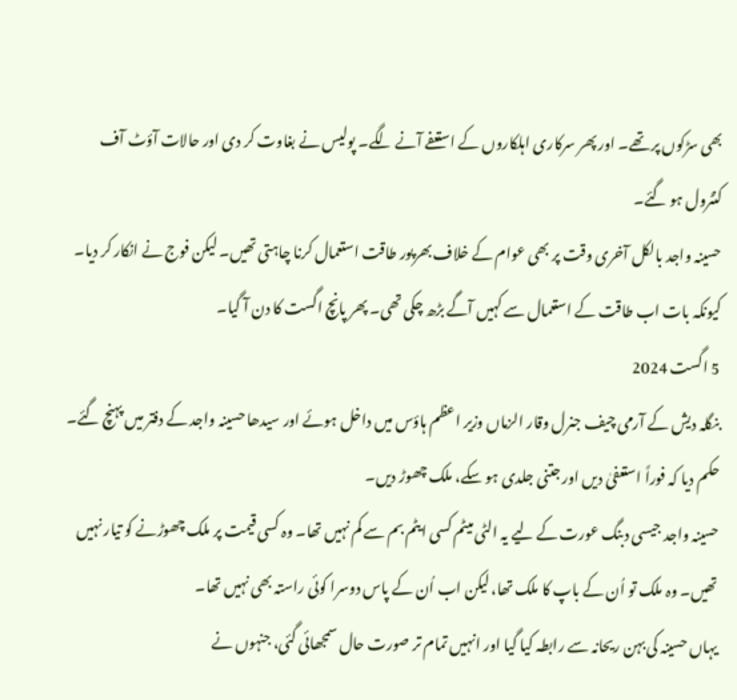بھی سڑکوں پر تھے۔ اور پھر سرکاری اہلکاروں کے استعفے آنے لگے۔ پولیس نے بغاوت کر دی اور حالات آؤٹ آف کنٹرول ہو گئے۔
حسینہ واجد بالکل آخری وقت پر بھی عوام کے خلاف بھرپور طاقت استعمال کرنا چاہتی تھیں۔ لیکن فوج نے انکار کر دیا۔ کیونکہ بات اب طاقت کے استعمال سے کہیں آگے بڑھ چکی تھی۔ پھر پانچ اگست کا دن آ گیا۔
5 اگست 2024
بنگلہ دیش کے آرمی چیف جنرل وقار الزماں وزیر اعظم ہاؤس میں داخل ہوئے اور سیدھا حسینہ واجد کے دفتر میں پہنچ گئے۔ حکم دیا کہ فوراً استعفیٰ دیں اور جتنی جلدی ہو سکے، ملک چھوڑ دیں۔
حسینہ واجد جیسی دبنگ عورت کے لیے یہ الٹی میٹم کسی ایٹم بم سے کم نہیں تھا۔ وہ کسی قیمت پر ملک چھوڑنے کو تیار نہیں تھیں۔ وہ ملک تو اُن کے باپ کا ملک تھا، لیکن اب اُن کے پاس دوسرا کوئی راستہ بھی نہیں تھا۔
یہاں حسینہ کی بہن ریحانہ سے رابطہ کیا گیا اور انہیں تمام تر صورت حال سمجھائی گئی، جنہوں نے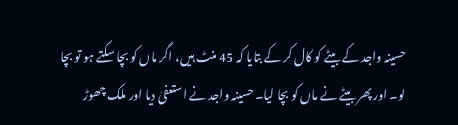حسینہ واجد کے بیٹے کو کال کر کے بتایا کہ 45 منٹ ہیں، اگر ماں کو بچا سکتے ہو تو بچا لو۔ اور پھر بیٹے نے ماں کو بچا لیا۔ حسینہ واجد نے استعفیٰ دیا اور ملک چھوڑ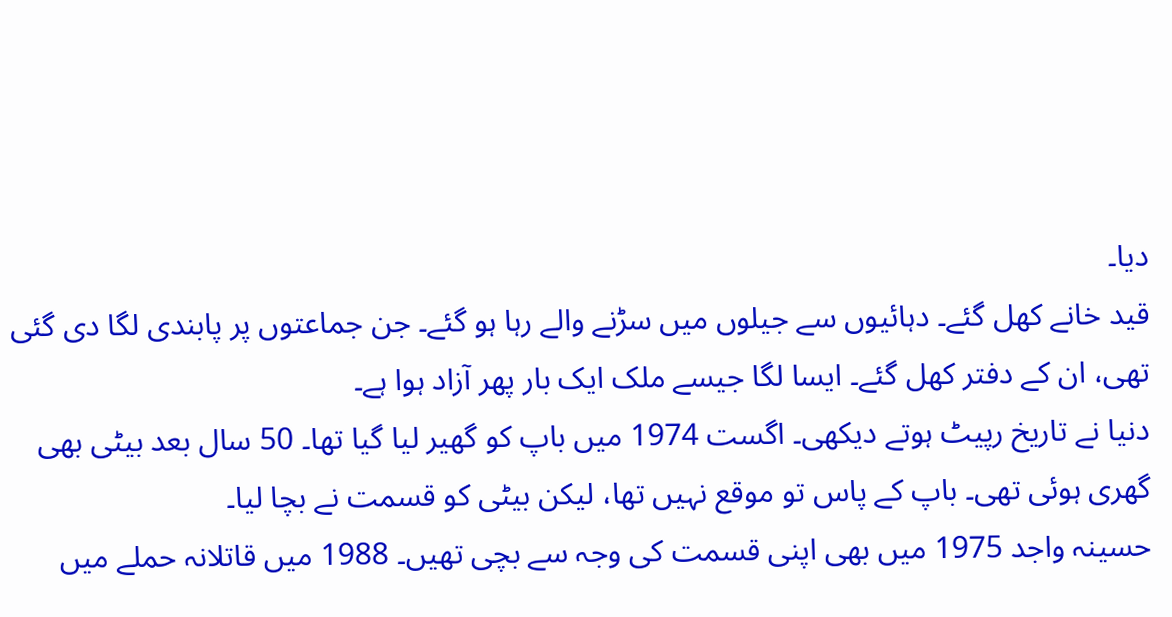دیا۔
قید خانے کھل گئے۔ دہائیوں سے جیلوں میں سڑنے والے رہا ہو گئے۔ جن جماعتوں پر پابندی لگا دی گئی تھی، ان کے دفتر کھل گئے۔ ایسا لگا جیسے ملک ایک بار پھر آزاد ہوا ہے۔
دنیا نے تاریخ رپیٹ ہوتے دیکھی۔ اگست 1974 میں باپ کو گھیر لیا گیا تھا۔ 50 سال بعد بیٹی بھی گھری ہوئی تھی۔ باپ کے پاس تو موقع نہیں تھا، لیکن بیٹی کو قسمت نے بچا لیا۔
حسینہ واجد 1975 میں بھی اپنی قسمت کی وجہ سے بچی تھیں۔ 1988 میں قاتلانہ حملے میں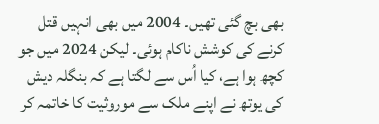بھی بچ گئی تھیں۔ 2004 میں بھی انہیں قتل کرنے کی کوشش ناکام ہوئی۔ لیکن 2024 میں جو کچھ ہوا ہے، کیا اُس سے لگتا ہے کہ بنگلہ دیش کی یوتھ نے اپنے ملک سے موروثیت کا خاتمہ کر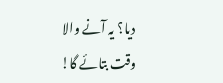دیا؟ یہ آنے والا وقت بتائے گا!